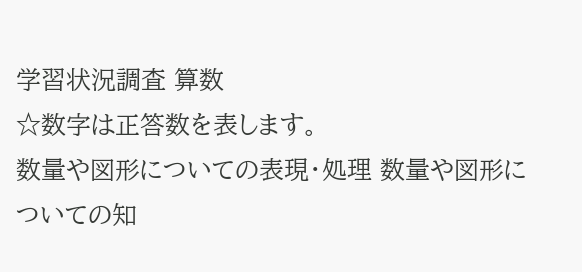学習状況調査 算数
☆数字は正答数を表します。
数量や図形についての表現・処理 数量や図形についての知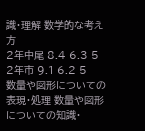識・理解 数学的な考え方
2年中尾 8.4 6.3 5
2年市 9.1 6.2 5
数量や図形についての表現・処理 数量や図形についての知識・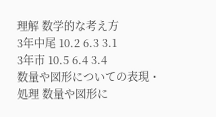理解 数学的な考え方
3年中尾 10.2 6.3 3.1
3年市 10.5 6.4 3.4
数量や図形についての表現・処理 数量や図形に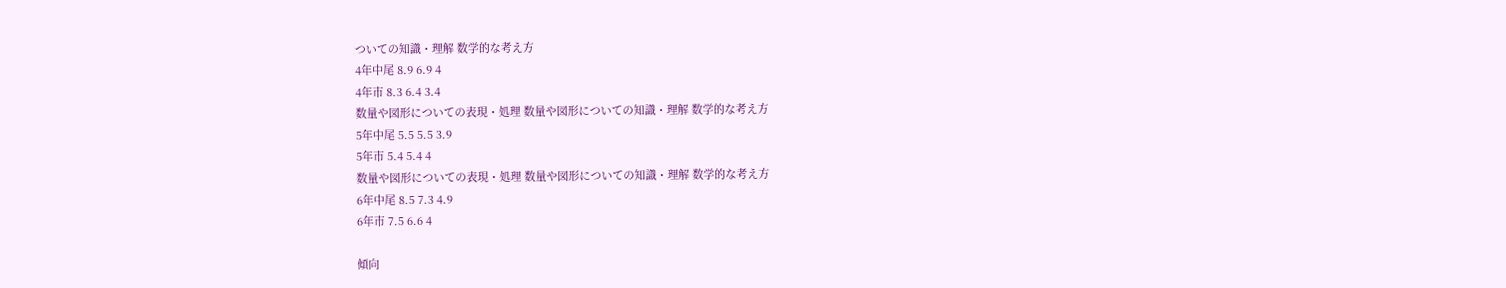ついての知識・理解 数学的な考え方
4年中尾 8.9 6.9 4
4年市 8.3 6.4 3.4
数量や図形についての表現・処理 数量や図形についての知識・理解 数学的な考え方
5年中尾 5.5 5.5 3.9
5年市 5.4 5.4 4
数量や図形についての表現・処理 数量や図形についての知識・理解 数学的な考え方
6年中尾 8.5 7.3 4.9
6年市 7.5 6.6 4

傾向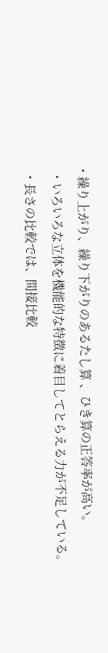・繰り上がり、繰り下がりのあるたし算 、ひき算の正答率が高い。
  ・いろいろな立体を機能的な特徴に着目してとらえる力が不足している。
  ・長さの比較では、間接比較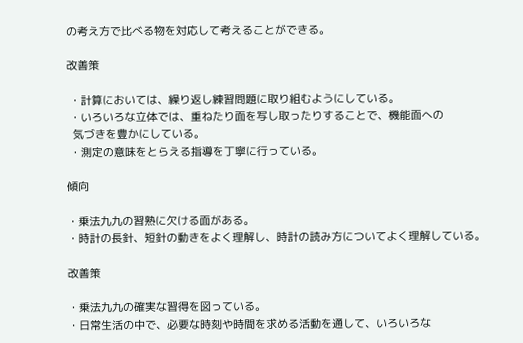の考え方で比べる物を対応して考えることができる。

改善策

 ・計算においては、繰り返し練習問題に取り組むようにしている。
 ・いろいろな立体では、重ねたり面を写し取ったりすることで、機能面への
  気づきを豊かにしている。
 ・測定の意味をとらえる指導を丁寧に行っている。

傾向

・乗法九九の習熟に欠ける面がある。
・時計の長針、短針の動きをよく理解し、時計の読み方についてよく理解している。

改善策

・乗法九九の確実な習得を図っている。
・日常生活の中で、必要な時刻や時間を求める活動を通して、いろいろな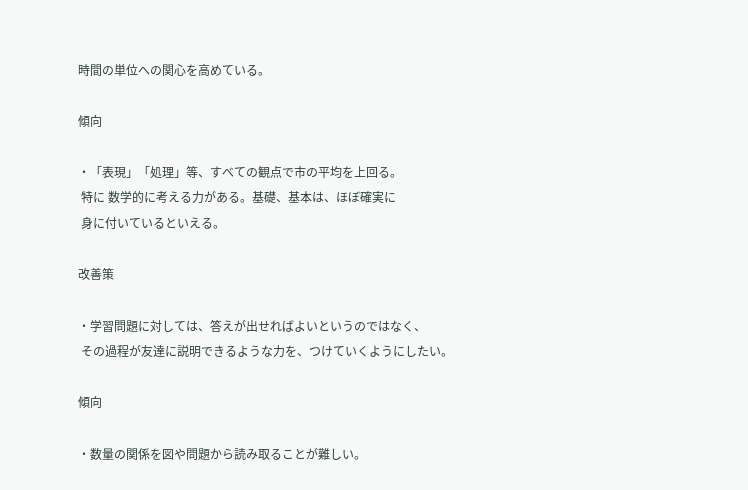時間の単位への関心を高めている。

傾向

・「表現」「処理」等、すべての観点で市の平均を上回る。
 特に 数学的に考える力がある。基礎、基本は、ほぼ確実に
 身に付いているといえる。

改善策

・学習問題に対しては、答えが出せればよいというのではなく、
 その過程が友達に説明できるような力を、つけていくようにしたい。

傾向

・数量の関係を図や問題から読み取ることが難しい。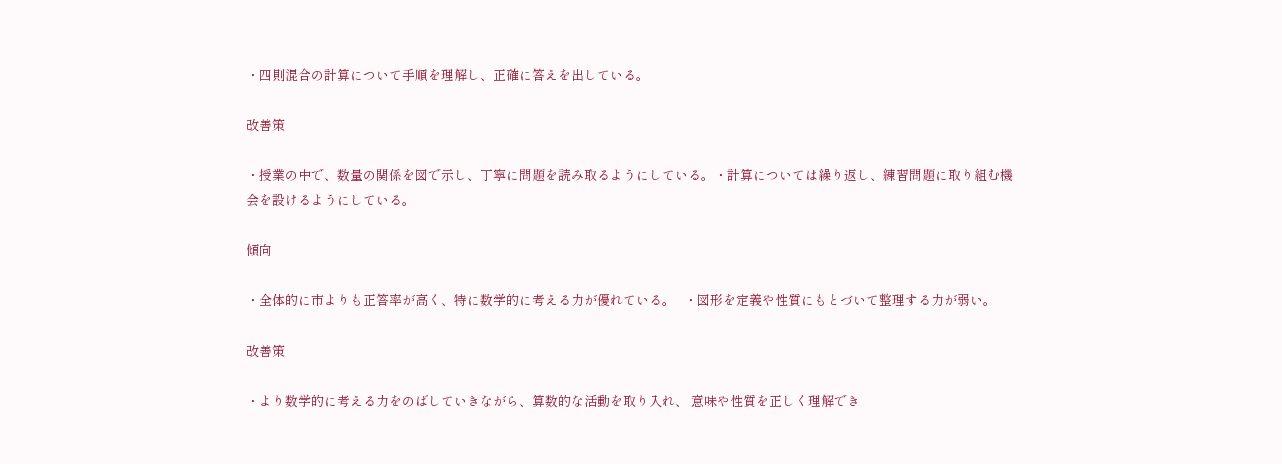・四則混合の計算について手順を理解し、正確に答えを出している。

改善策

・授業の中で、数量の関係を図で示し、丁寧に問題を読み取るようにしている。・計算については繰り返し、練習問題に取り組む機会を設けるようにしている。

傾向

・全体的に市よりも正答率が高く、特に数学的に考える力が優れている。   ・図形を定義や性質にもとづいて整理する力が弱い。

改善策

・より数学的に考える力をのばしていきながら、算数的な活動を取り入れ、 意味や性質を正しく理解でき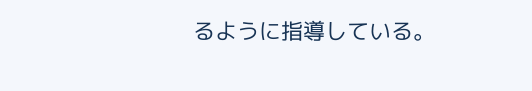るように指導している。